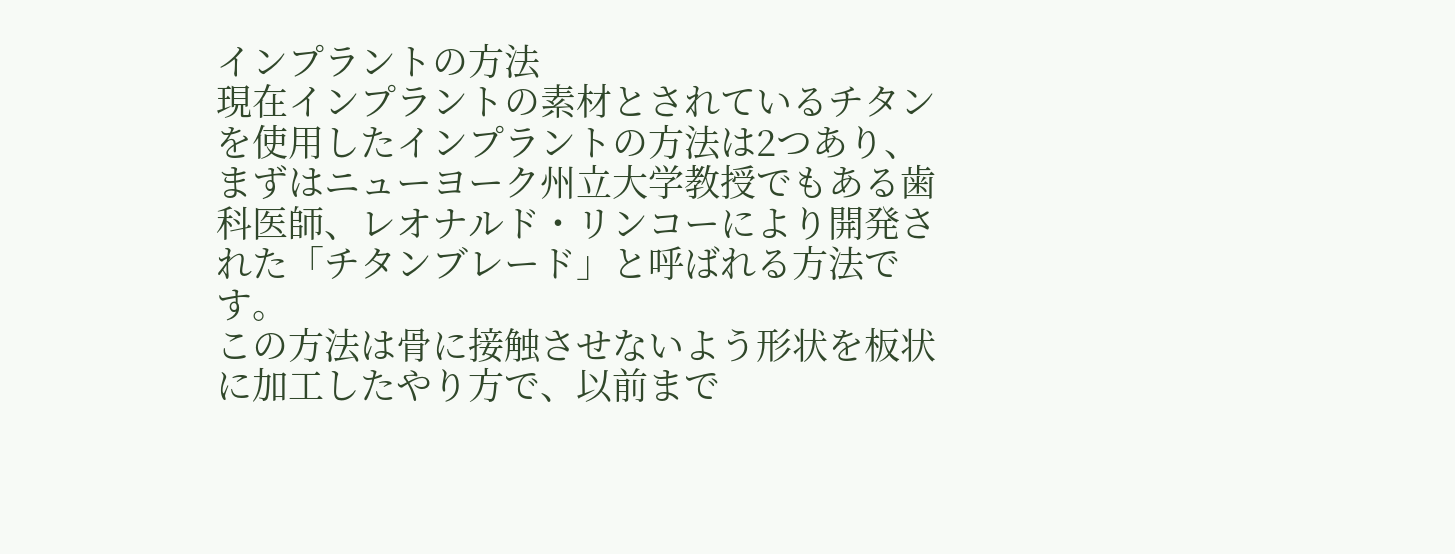インプラントの方法
現在インプラントの素材とされているチタンを使用したインプラントの方法は2つあり、まずはニューヨーク州立大学教授でもある歯科医師、レオナルド・リンコーにより開発された「チタンブレード」と呼ばれる方法です。
この方法は骨に接触させないよう形状を板状に加工したやり方で、以前まで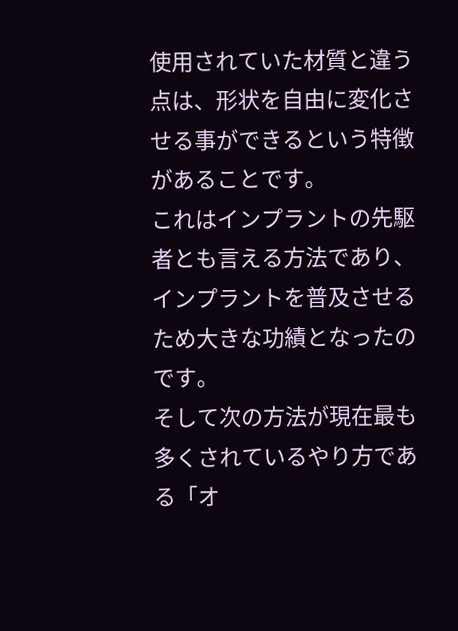使用されていた材質と違う点は、形状を自由に変化させる事ができるという特徴があることです。
これはインプラントの先駆者とも言える方法であり、インプラントを普及させるため大きな功績となったのです。
そして次の方法が現在最も多くされているやり方である「オ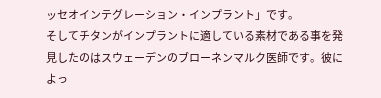ッセオインテグレーション・インプラント」です。
そしてチタンがインプラントに適している素材である事を発見したのはスウェーデンのブローネンマルク医師です。彼によっ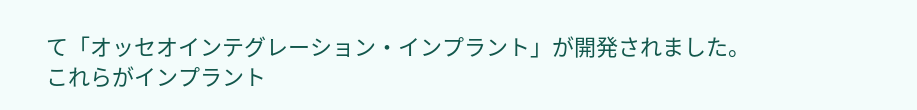て「オッセオインテグレーション・インプラント」が開発されました。これらがインプラント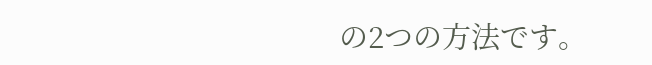の2つの方法です。